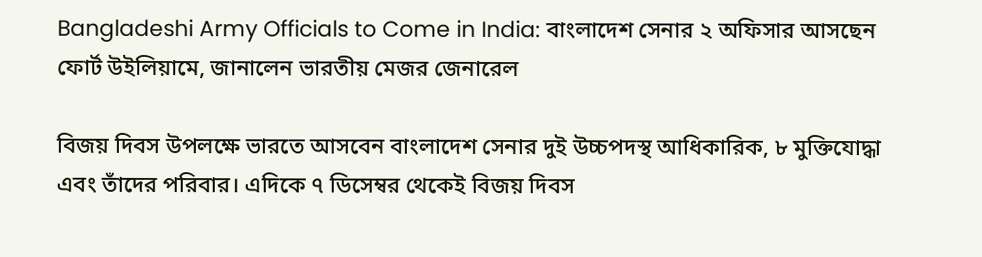Bangladeshi Army Officials to Come in India: বাংলাদেশ সেনার ২ অফিসার আসছেন ফোর্ট উইলিয়ামে, জানালেন ভারতীয় মেজর জেনারেল

বিজয় দিবস উপলক্ষে ভারতে আসবেন বাংলাদেশ সেনার দুই উচ্চপদস্থ আধিকারিক, ৮ মুক্তিযোদ্ধা এবং তাঁদের পরিবার। এদিকে ৭ ডিসেম্বর থেকেই বিজয় দিবস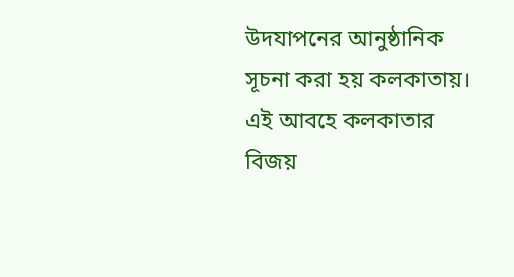উদযাপনের আনুষ্ঠানিক সূচনা করা হয় কলকাতায়। এই আবহে কলকাতার বিজয়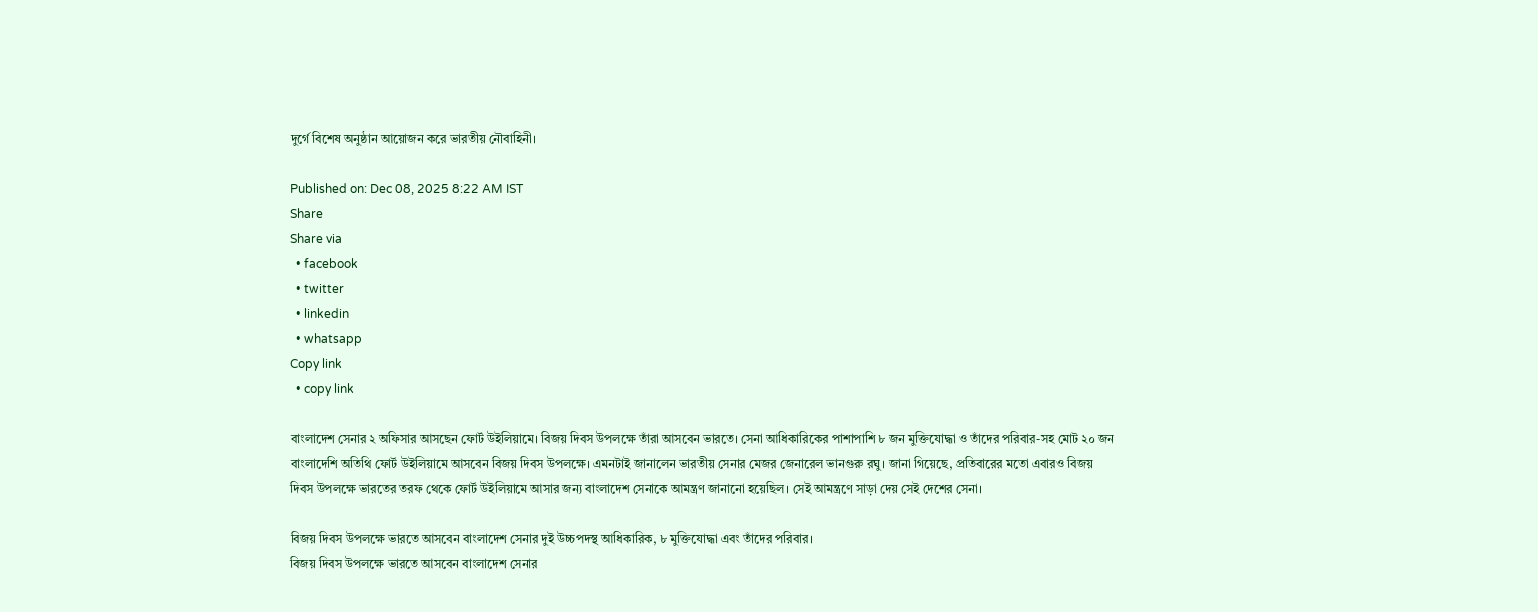দুর্গে বিশেষ অনুষ্ঠান আয়োজন করে ভারতীয় নৌবাহিনী।

Published on: Dec 08, 2025 8:22 AM IST
Share
Share via
  • facebook
  • twitter
  • linkedin
  • whatsapp
Copy link
  • copy link

বাংলাদেশ সেনার ২ অফিসার আসছেন ফোর্ট উইলিয়ামে। বিজয় দিবস উপলক্ষে তাঁরা আসবেন ভারতে। সেনা আধিকারিকের পাশাপাশি ৮ জন মুক্তিযোদ্ধা ও তাঁদের পরিবার-সহ মোট ২০ জন বাংলাদেশি অতিথি ফোর্ট উইলিয়ামে আসবেন বিজয় দিবস উপলক্ষে। এমনটাই জানালেন ভারতীয় সেনার মেজর জেনারেল ভানগুরু রঘু। জানা গিয়েছে, প্রতিবারের মতো এবারও বিজয় দিবস উপলক্ষে ভারতের তরফ থেকে ফোর্ট উইলিয়ামে আসার জন্য বাংলাদেশ সেনাকে আমন্ত্রণ জানানো হয়েছিল। সেই আমন্ত্রণে সাড়া দেয় সেই দেশের সেনা।

বিজয় দিবস উপলক্ষে ভারতে আসবেন বাংলাদেশ সেনার দুই উচ্চপদস্থ আধিকারিক, ৮ মুক্তিযোদ্ধা এবং তাঁদের পরিবার।
বিজয় দিবস উপলক্ষে ভারতে আসবেন বাংলাদেশ সেনার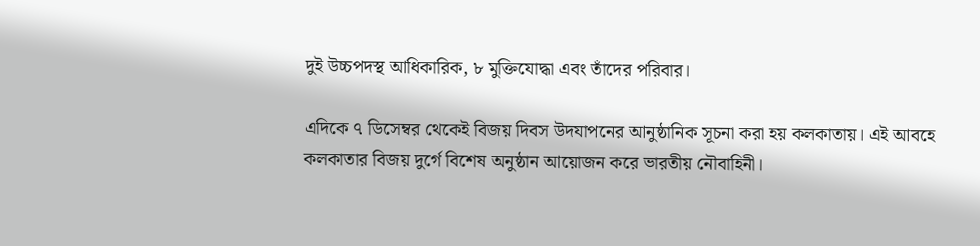দুই উচ্চপদস্থ আধিকারিক, ৮ মুক্তিযোদ্ধা এবং তাঁদের পরিবার।

এদিকে ৭ ডিসেম্বর থেকেই বিজয় দিবস উদযাপনের আনুষ্ঠানিক সূচনা করা হয় কলকাতায়। এই আবহে কলকাতার বিজয় দুর্গে বিশেষ অনুষ্ঠান আয়োজন করে ভারতীয় নৌবাহিনী।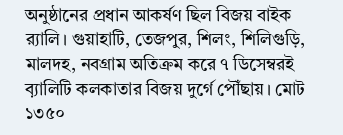অনুষ্ঠানের প্রধান আকর্ষণ ছিল বিজয় বাইক র‍্যালি। গুয়াহাটি, তেজপুর, শিলং, শিলিগুড়ি, মালদহ, নবগ্রাম অতিক্রম করে ৭ ডিসেম্বরই ব়্যালিটি কলকাতার বিজয় দুর্গে পৌঁছায়। মোট ১৩৫০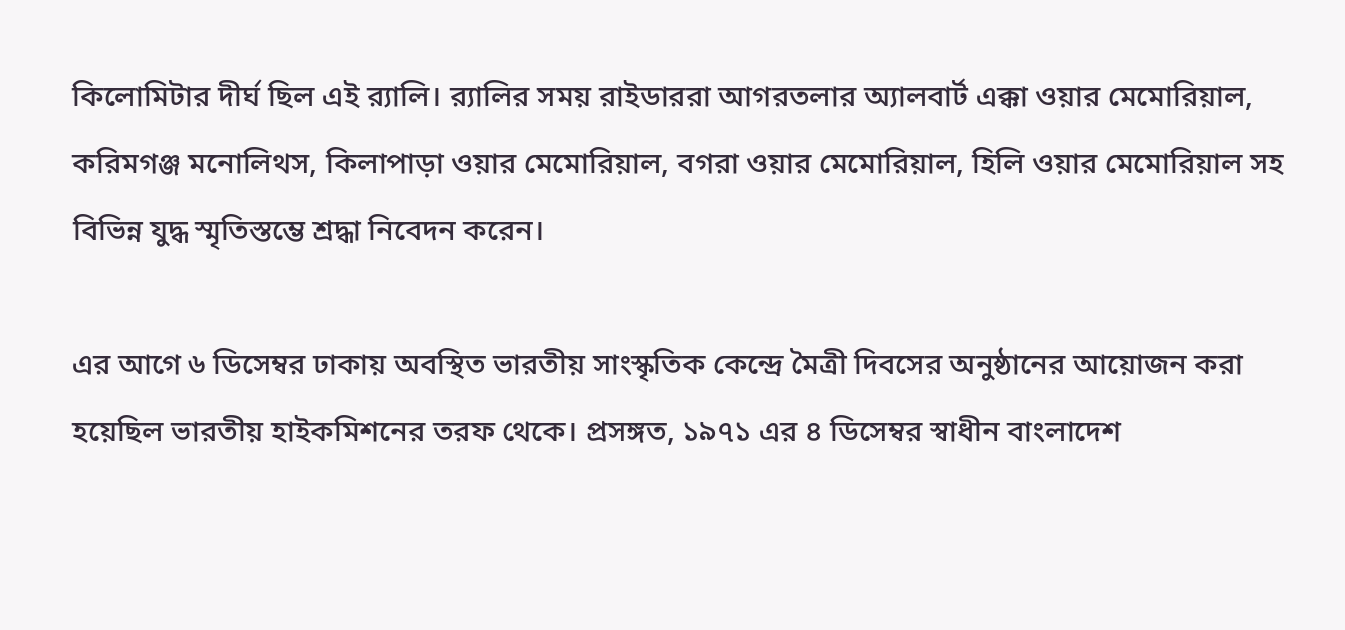কিলোমিটার দীর্ঘ ছিল এই ব়্যালি। র‍্যালির সময় রাইডাররা আগরতলার অ্যালবার্ট এক্কা ওয়ার মেমোরিয়াল, করিমগঞ্জ মনোলিথস, কিলাপাড়া ওয়ার মেমোরিয়াল, বগরা ওয়ার মেমোরিয়াল, হিলি ওয়ার মেমোরিয়াল সহ বিভিন্ন যুদ্ধ স্মৃতিস্তম্ভে শ্রদ্ধা নিবেদন করেন।

এর আগে ৬ ডিসেম্বর ঢাকায় অবস্থিত ভারতীয় সাংস্কৃতিক কেন্দ্রে মৈত্রী দিবসের অনুষ্ঠানের আয়োজন করা হয়েছিল ভারতীয় হাইকমিশনের তরফ থেকে। প্রসঙ্গত, ১৯৭১ এর ৪ ডিসেম্বর স্বাধীন বাংলাদেশ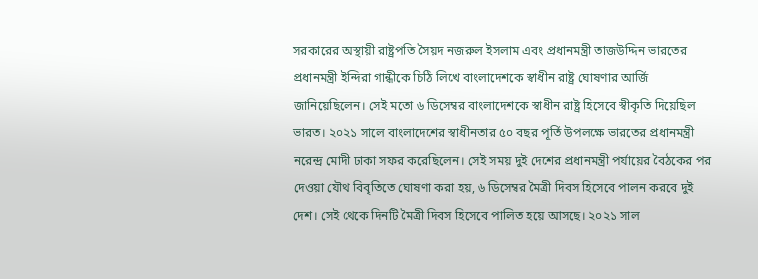সরকারের অস্থায়ী রাষ্ট্রপতি সৈয়দ নজরুল ইসলাম এবং প্রধানমন্ত্রী তাজউদ্দিন ভারতের প্রধানমন্ত্রী ইন্দিরা গান্ধীকে চিঠি লিখে বাংলাদেশকে স্বাধীন রাষ্ট্র ঘোষণার আর্জি জানিয়েছিলেন। সেই মতো ৬ ডিসেম্বর বাংলাদেশকে স্বাধীন রাষ্ট্র হিসেবে স্বীকৃতি দিয়েছিল ভারত। ২০২১ সালে বাংলাদেশের স্বাধীনতার ৫০ বছর পূর্তি উপলক্ষে ভারতের প্রধানমন্ত্রী নরেন্দ্র মোদী ঢাকা সফর করেছিলেন। সেই সময় দুই দেশের প্রধানমন্ত্রী পর্যায়ের বৈঠকের পর দেওয়া যৌথ বিবৃতিতে ঘোষণা করা হয়, ৬ ডিসেম্বর মৈত্রী দিবস হিসেবে পালন করবে দুই দেশ। সেই থেকে দিনটি মৈত্রী দিবস হিসেবে পালিত হয়ে আসছে। ২০২১ সাল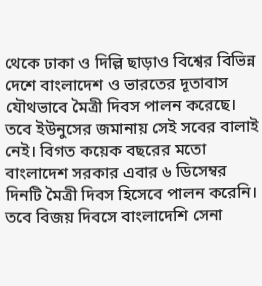থেকে ঢাকা ও দিল্লি ছাড়াও বিশ্বের বিভিন্ন দেশে বাংলাদেশ ও ভারতের দূতাবাস যৌথভাবে মৈত্রী দিবস পালন করেছে। তবে ইউনুসের জমানায় সেই সবের বালাই নেই। বিগত কয়েক বছরের মতো বাংলাদেশ সরকার এবার ৬ ডিসেম্বর দিনটি মৈত্রী দিবস হিসেবে পালন করেনি। তবে বিজয় দিবসে বাংলাদেশি সেনা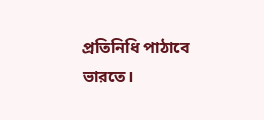প্রতিনিধি পাঠাবে ভারতে।